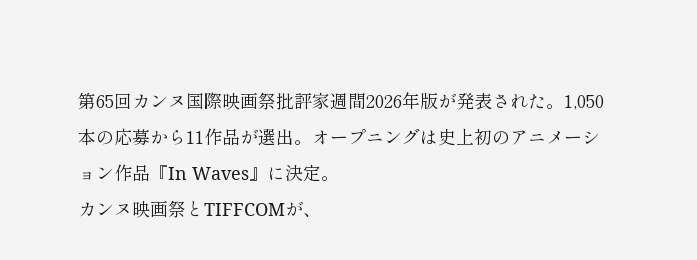第65回カンヌ国際映画祭批評家週間2026年版が発表された。1,050本の応募から11作品が選出。オープニングは史上初のアニメーション作品『In Waves』に決定。
カンヌ映画祭とTIFFCOMが、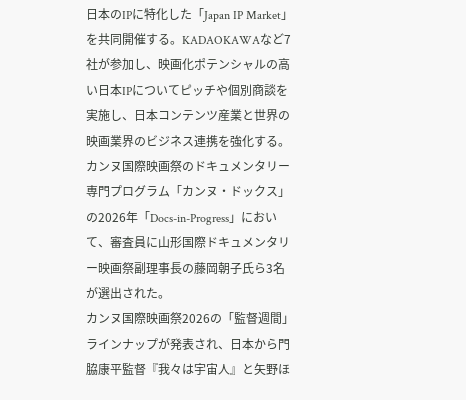日本のIPに特化した「Japan IP Market」を共同開催する。KADAOKAWAなど7社が参加し、映画化ポテンシャルの高い日本IPについてピッチや個別商談を実施し、日本コンテンツ産業と世界の映画業界のビジネス連携を強化する。
カンヌ国際映画祭のドキュメンタリー専門プログラム「カンヌ・ドックス」の2026年「Docs-in-Progress」において、審査員に山形国際ドキュメンタリー映画祭副理事長の藤岡朝子氏ら3名が選出された。
カンヌ国際映画祭2026の「監督週間」ラインナップが発表され、日本から門脇康平監督『我々は宇宙人』と矢野ほ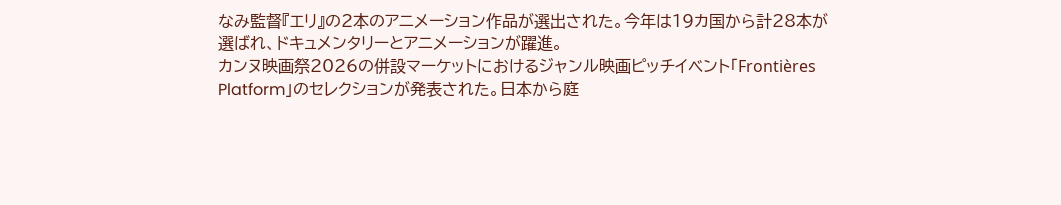なみ監督『エリ』の2本のアニメーション作品が選出された。今年は19カ国から計28本が選ばれ、ドキュメンタリーとアニメーションが躍進。
カンヌ映画祭2026の併設マーケットにおけるジャンル映画ピッチイベント「Frontières Platform」のセレクションが発表された。日本から庭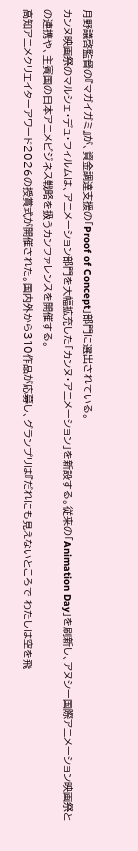月野議啓監督の『マガイガミ』が、資金調達支援の「Proof of Concept」部門に選出されている。
カンヌ映画祭のマルシェ・デュ・フィルムは、アニメーション部門を大幅拡充した「カンヌ・アニメーション」を新設する。従来の「Animation Day」を刷新し、アヌシー国際アニメーション映画祭との連携や、主賓国の日本アニメビジネス戦略を扱うカンファレンスを開催する。
高知アニメクリエイターアワード2026の授賞式が開催された。国内外から310作品が応募し、グランプリは『だれにも見えないところで わたしは空を飛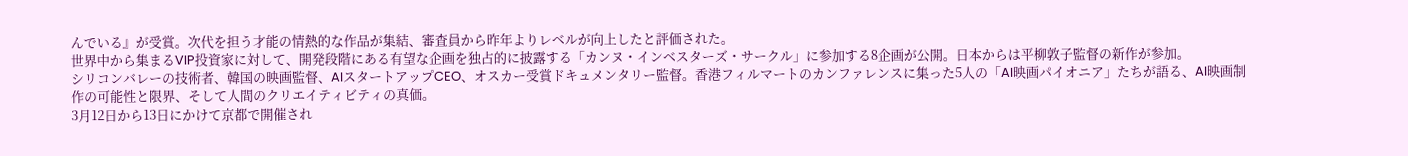んでいる』が受賞。次代を担う才能の情熱的な作品が集結、審査員から昨年よりレベルが向上したと評価された。
世界中から集まるVIP投資家に対して、開発段階にある有望な企画を独占的に披露する「カンヌ・インベスターズ・サークル」に参加する8企画が公開。日本からは平柳敦子監督の新作が参加。
シリコンバレーの技術者、韓国の映画監督、AIスタートアップCEO、オスカー受賞ドキュメンタリー監督。香港フィルマートのカンファレンスに集った5人の「AI映画パイオニア」たちが語る、AI映画制作の可能性と限界、そして人間のクリエイティビティの真価。
3月12日から13日にかけて京都で開催され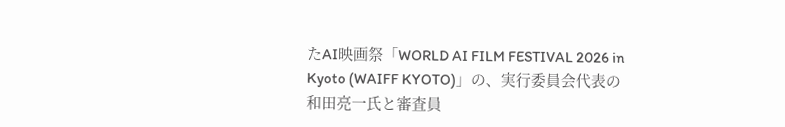たAI映画祭「WORLD AI FILM FESTIVAL 2026 in Kyoto (WAIFF KYOTO)」の、実行委員会代表の和田亮一氏と審査員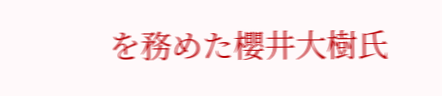を務めた櫻井大樹氏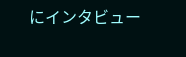にインタビュー